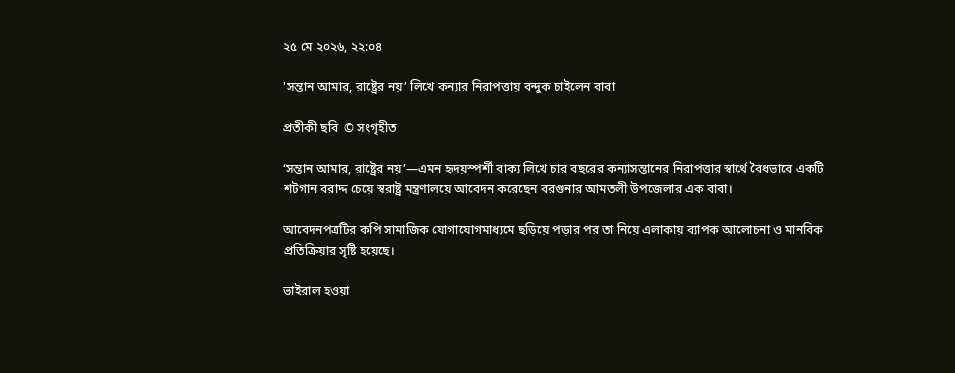২৫ মে ২০২৬, ২২:০৪

'সন্তান আমার, রাষ্ট্রের নয়’ লিখে কন্যার নিরাপত্তায় বন্দুক চাইলেন বাবা

প্রতীকী ছবি  © সংগৃহীত

‘সন্তান আমার, রাষ্ট্রের নয়’—এমন হৃদয়স্পর্শী বাক্য লিখে চার বছরের কন্যাসন্তানের নিরাপত্তার স্বার্থে বৈধভাবে একটি শটগান বরাদ্দ চেয়ে স্বরাষ্ট্র মন্ত্রণালয়ে আবেদন করেছেন বরগুনার আমতলী উপজেলার এক বাবা।

আবেদনপত্রটির কপি সামাজিক যোগাযোগমাধ্যমে ছড়িয়ে পড়ার পর তা নিয়ে এলাকায় ব্যাপক আলোচনা ও মানবিক প্রতিক্রিয়ার সৃষ্টি হয়েছে।

ভাইরাল হওয়া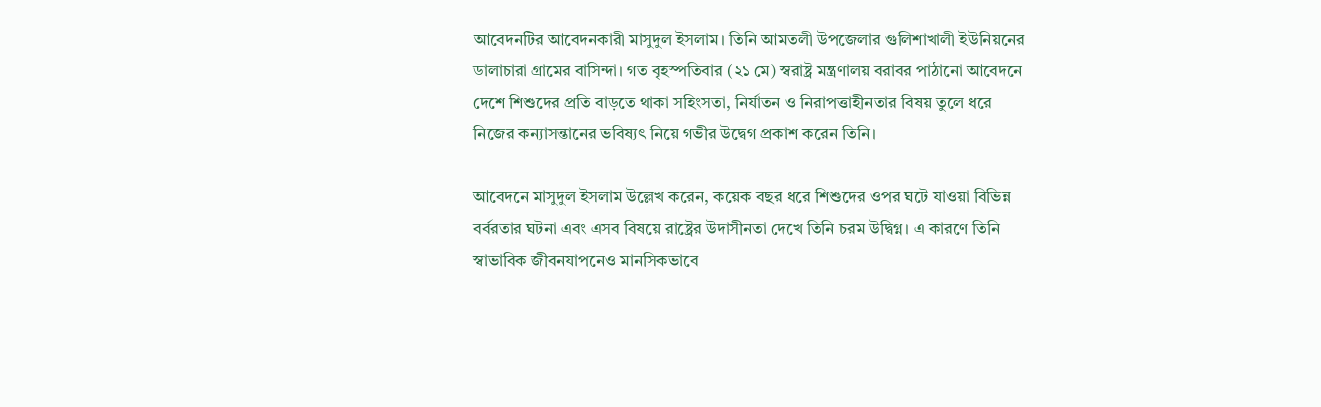আবেদনটির আবেদনকারী মাসুদুল ইসলাম। তিনি আমতলী উপজেলার গুলিশাখালী ইউনিয়নের ডালাচারা গ্রামের বাসিন্দা। গত বৃহস্পতিবার (২১ মে) স্বরাষ্ট্র মন্ত্রণালয় বরাবর পাঠানো আবেদনে দেশে শিশুদের প্রতি বাড়তে থাকা সহিংসতা, নির্যাতন ও নিরাপত্তাহীনতার বিষয় তুলে ধরে নিজের কন্যাসন্তানের ভবিষ্যৎ নিয়ে গভীর উদ্বেগ প্রকাশ করেন তিনি।

আবেদনে মাসুদুল ইসলাম উল্লেখ করেন, কয়েক বছর ধরে শিশুদের ওপর ঘটে যাওয়া বিভিন্ন বর্বরতার ঘটনা এবং এসব বিষয়ে রাষ্ট্রের উদাসীনতা দেখে তিনি চরম উদ্বিগ্ন। এ কারণে তিনি স্বাভাবিক জীবনযাপনেও মানসিকভাবে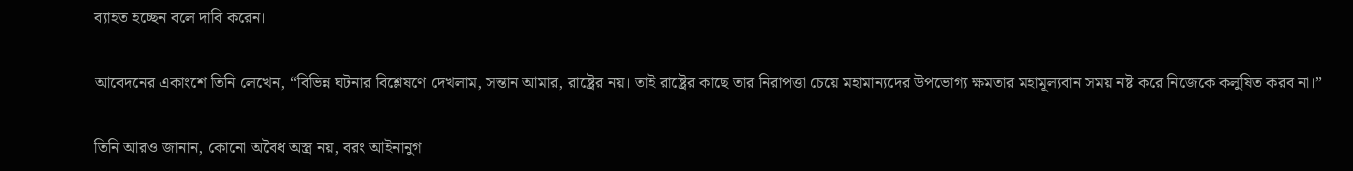ব্যাহত হচ্ছেন বলে দাবি করেন।

আবেদনের একাংশে তিনি লেখেন, “বিভিন্ন ঘটনার বিশ্লেষণে দেখলাম, সন্তান আমার, রাষ্ট্রের নয়। তাই রাষ্ট্রের কাছে তার নিরাপত্তা চেয়ে মহামান্যদের উপভোগ্য ক্ষমতার মহামূল্যবান সময় নষ্ট করে নিজেকে কলুষিত করব না।”

তিনি আরও জানান, কোনো অবৈধ অস্ত্র নয়, বরং আইনানুগ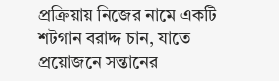প্রক্রিয়ায় নিজের নামে একটি শটগান বরাদ্দ চান, যাতে প্রয়োজনে সন্তানের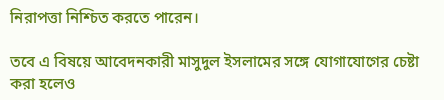নিরাপত্তা নিশ্চিত করতে পারেন।

তবে এ বিষয়ে আবেদনকারী মাসুদুল ইসলামের সঙ্গে যোগাযোগের চেষ্টা করা হলেও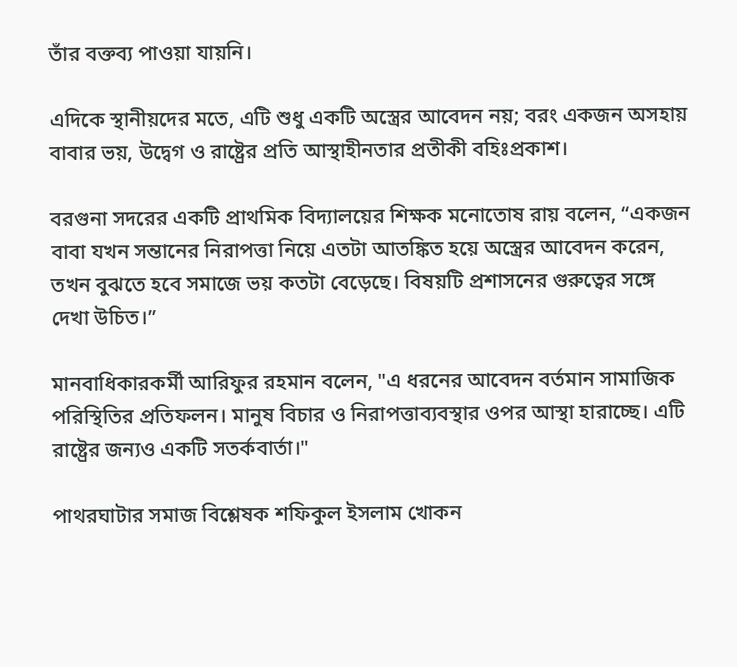তাঁর বক্তব্য পাওয়া যায়নি।

এদিকে স্থানীয়দের মতে, এটি শুধু একটি অস্ত্রের আবেদন নয়; বরং একজন অসহায় বাবার ভয়, উদ্বেগ ও রাষ্ট্রের প্রতি আস্থাহীনতার প্রতীকী বহিঃপ্রকাশ।

বরগুনা সদরের একটি প্রাথমিক বিদ্যালয়ের শিক্ষক মনোতোষ রায় বলেন, “একজন বাবা যখন সন্তানের নিরাপত্তা নিয়ে এতটা আতঙ্কিত হয়ে অস্ত্রের আবেদন করেন, তখন বুঝতে হবে সমাজে ভয় কতটা বেড়েছে। বিষয়টি প্রশাসনের গুরুত্বের সঙ্গে দেখা উচিত।”

মানবাধিকারকর্মী আরিফুর রহমান বলেন, "এ ধরনের আবেদন বর্তমান সামাজিক পরিস্থিতির প্রতিফলন। মানুষ বিচার ও নিরাপত্তাব্যবস্থার ওপর আস্থা হারাচ্ছে। এটি রাষ্ট্রের জন্যও একটি সতর্কবার্তা।"

পাথরঘাটার সমাজ বিশ্লেষক শফিকুল ইসলাম খোকন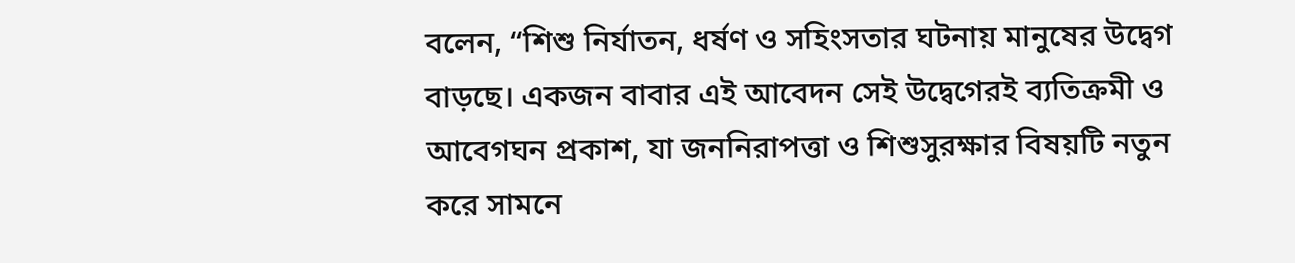বলেন, “শিশু নির্যাতন, ধর্ষণ ও সহিংসতার ঘটনায় মানুষের উদ্বেগ বাড়ছে। একজন বাবার এই আবেদন সেই উদ্বেগেরই ব্যতিক্রমী ও আবেগঘন প্রকাশ, যা জননিরাপত্তা ও শিশুসুরক্ষার বিষয়টি নতুন করে সামনে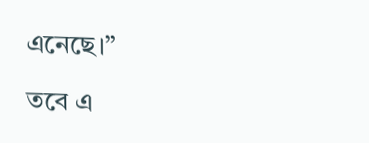এনেছে।”

তবে এ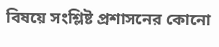বিষয়ে সংশ্লিষ্ট প্রশাসনের কোনো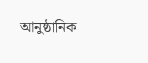আনুষ্ঠানিক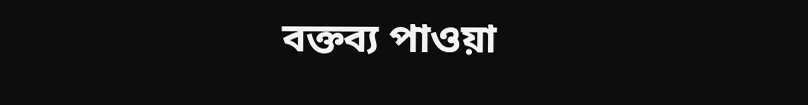বক্তব্য পাওয়া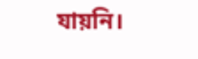যায়নি।